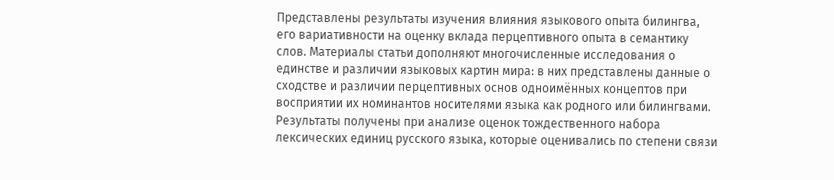Представлены результаты изучения влияния языкового опыта билингва, его вариативности на оценку вклада перцептивного опыта в семантику слов. Материалы статьи дополняют многочисленные исследования о единстве и различии языковых картин мира: в них представлены данные о сходстве и различии перцептивных основ одноимённых концептов при восприятии их номинантов носителями языка как родного или билингвами. Результаты получены при анализе оценок тождественного набора лексических единиц русского языка, которые оценивались по степени связи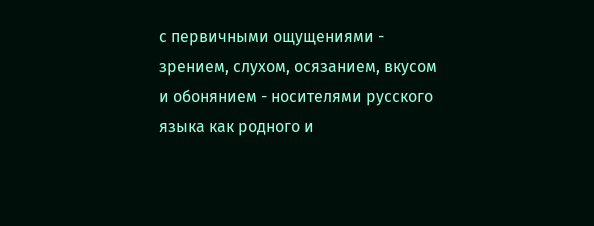с первичными ощущениями - зрением, слухом, осязанием, вкусом и обонянием - носителями русского языка как родного и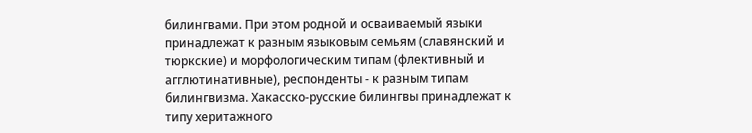билингвами. При этом родной и осваиваемый языки принадлежат к разным языковым семьям (славянский и тюркские) и морфологическим типам (флективный и агглютинативные), респонденты - к разным типам билингвизма. Хакасско-русские билингвы принадлежат к типу херитажного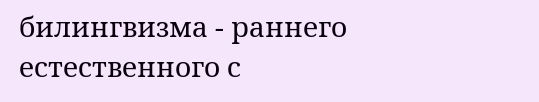билингвизма - раннего естественного с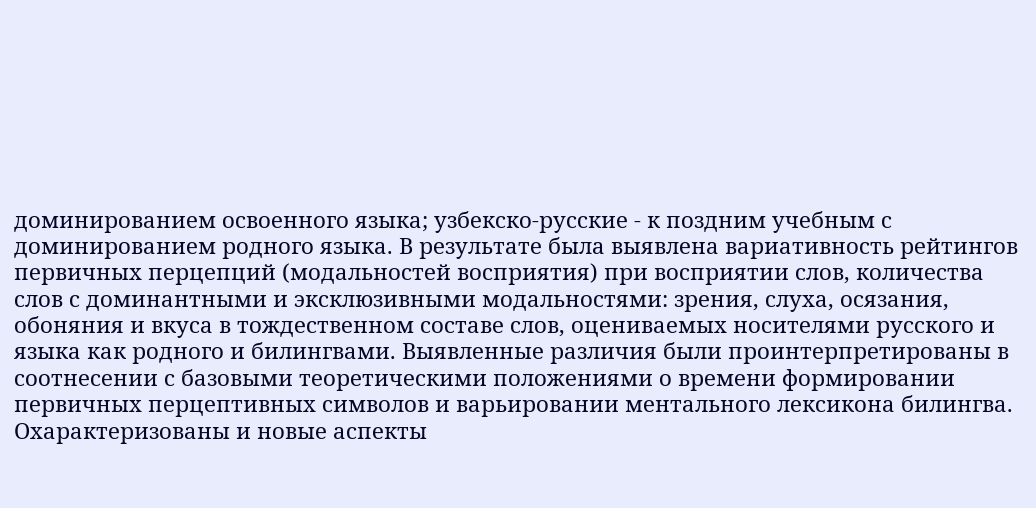доминированием освоенного языка; узбекско-русские - к поздним учебным с доминированием родного языка. В результате была выявлена вариативность рейтингов первичных перцепций (модальностей восприятия) при восприятии слов, количества слов с доминантными и эксклюзивными модальностями: зрения, слуха, осязания, обоняния и вкуса в тождественном составе слов, оцениваемых носителями русского и языка как родного и билингвами. Выявленные различия были проинтерпретированы в соотнесении с базовыми теоретическими положениями о времени формировании первичных перцептивных символов и варьировании ментального лексикона билингва. Охарактеризованы и новые аспекты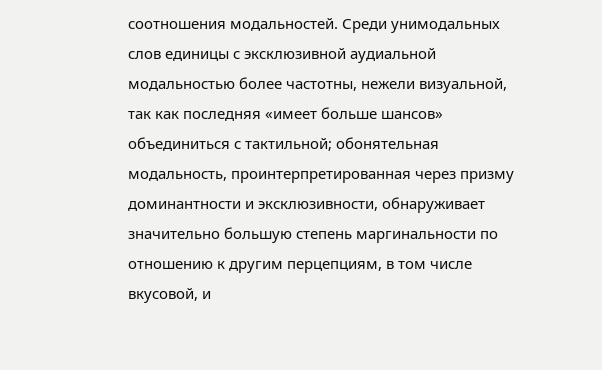соотношения модальностей. Среди унимодальных слов единицы с эксклюзивной аудиальной модальностью более частотны, нежели визуальной, так как последняя «имеет больше шансов» объединиться с тактильной; обонятельная модальность, проинтерпретированная через призму доминантности и эксклюзивности, обнаруживает значительно большую степень маргинальности по отношению к другим перцепциям, в том числе вкусовой, и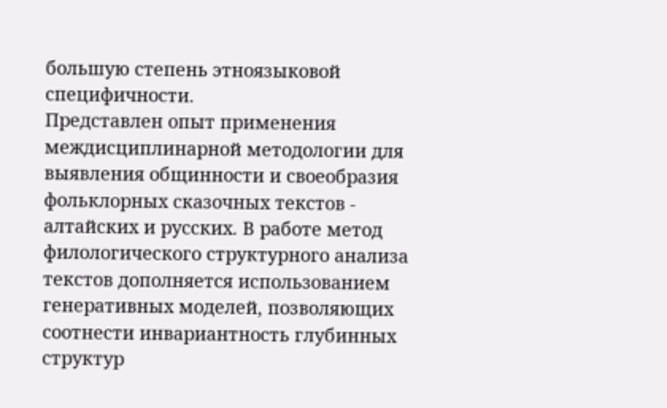большую степень этноязыковой специфичности.
Представлен опыт применения междисциплинарной методологии для выявления общинности и своеобразия фольклорных сказочных текстов - алтайских и русских. В работе метод филологического структурного анализа текстов дополняется использованием генеративных моделей, позволяющих соотнести инвариантность глубинных структур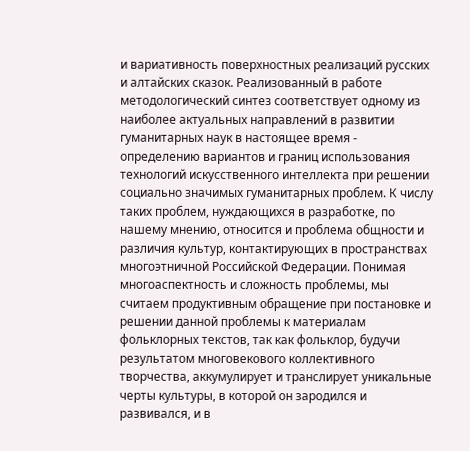и вариативность поверхностных реализаций русских и алтайских сказок. Реализованный в работе методологический синтез соответствует одному из наиболее актуальных направлений в развитии гуманитарных наук в настоящее время - определению вариантов и границ использования технологий искусственного интеллекта при решении социально значимых гуманитарных проблем. К числу таких проблем, нуждающихся в разработке, по нашему мнению, относится и проблема общности и различия культур, контактирующих в пространствах многоэтничной Российской Федерации. Понимая многоаспектность и сложность проблемы, мы считаем продуктивным обращение при постановке и решении данной проблемы к материалам фольклорных текстов, так как фольклор, будучи результатом многовекового коллективного творчества, аккумулирует и транслирует уникальные черты культуры, в которой он зародился и развивался, и в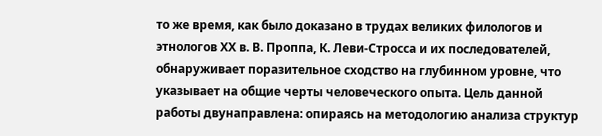то же время, как было доказано в трудах великих филологов и этнологов ХХ в. В. Проппа, К. Леви-Стросса и их последователей, обнаруживает поразительное сходство на глубинном уровне, что указывает на общие черты человеческого опыта. Цель данной работы двунаправлена: опираясь на методологию анализа структур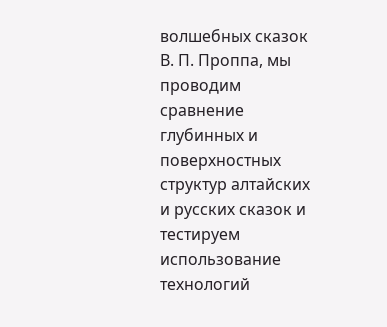волшебных сказок В. П. Проппа, мы проводим сравнение глубинных и поверхностных структур алтайских и русских сказок и тестируем использование технологий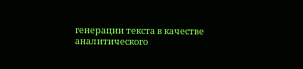генерации текста в качестве аналитического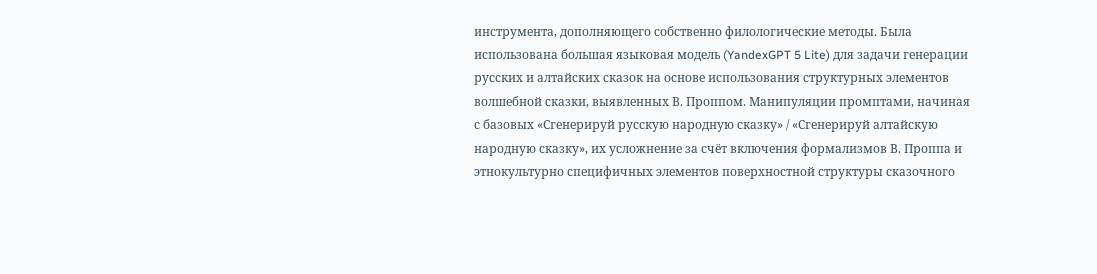инструмента, дополняющего собственно филологические методы. Была использована большая языковая модель (YandexGPT 5 Lite) для задачи генерации русских и алтайских сказок на основе использования структурных элементов волшебной сказки, выявленных В. Проппом. Манипуляции промптами, начиная с базовых «Сгенерируй русскую народную сказку» / «Сгенерируй алтайскую народную сказку», их усложнение за счёт включения формализмов В. Проппа и этнокультурно специфичных элементов поверхностной структуры сказочного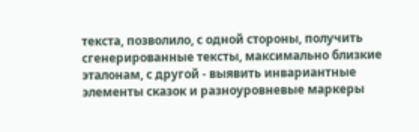текста, позволило, с одной стороны, получить сгенерированные тексты, максимально близкие эталонам, с другой - выявить инвариантные элементы сказок и разноуровневые маркеры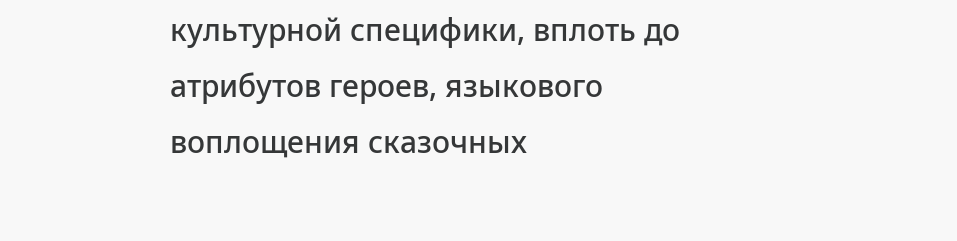культурной специфики, вплоть до атрибутов героев, языкового воплощения сказочных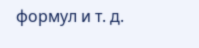формул и т. д.